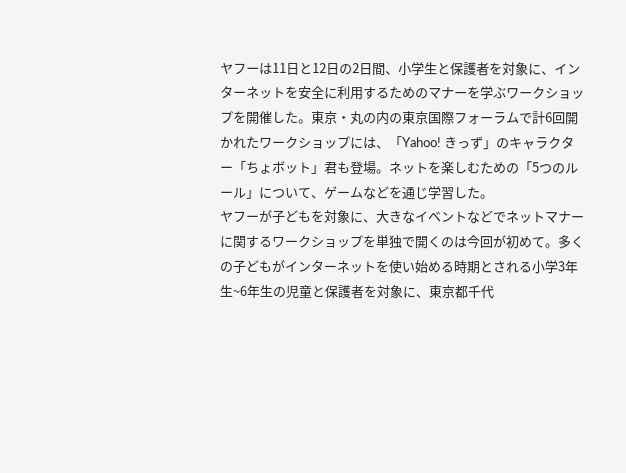ヤフーは11日と12日の2日間、小学生と保護者を対象に、インターネットを安全に利用するためのマナーを学ぶワークショップを開催した。東京・丸の内の東京国際フォーラムで計6回開かれたワークショップには、「Yahoo! きっず」のキャラクター「ちょボット」君も登場。ネットを楽しむための「5つのルール」について、ゲームなどを通じ学習した。
ヤフーが子どもを対象に、大きなイベントなどでネットマナーに関するワークショップを単独で開くのは今回が初めて。多くの子どもがインターネットを使い始める時期とされる小学3年生~6年生の児童と保護者を対象に、東京都千代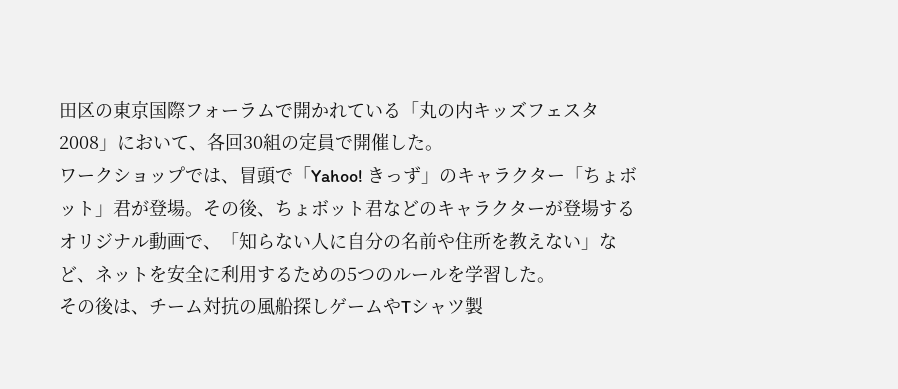田区の東京国際フォーラムで開かれている「丸の内キッズフェスタ2008」において、各回30組の定員で開催した。
ワークショップでは、冒頭で「Yahoo! きっず」のキャラクター「ちょボット」君が登場。その後、ちょボット君などのキャラクターが登場するオリジナル動画で、「知らない人に自分の名前や住所を教えない」など、ネットを安全に利用するための5つのルールを学習した。
その後は、チーム対抗の風船探しゲームやTシャツ製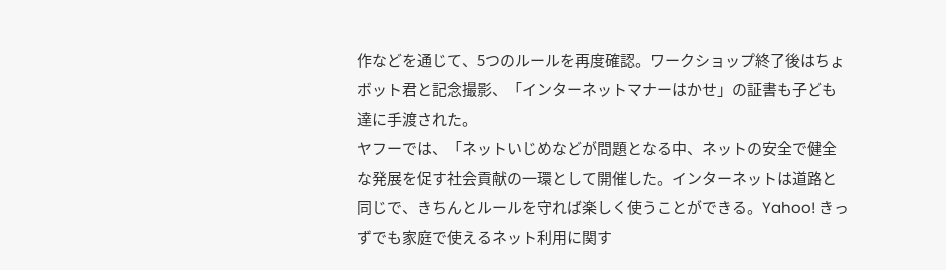作などを通じて、5つのルールを再度確認。ワークショップ終了後はちょボット君と記念撮影、「インターネットマナーはかせ」の証書も子ども達に手渡された。
ヤフーでは、「ネットいじめなどが問題となる中、ネットの安全で健全な発展を促す社会貢献の一環として開催した。インターネットは道路と同じで、きちんとルールを守れば楽しく使うことができる。Yahoo! きっずでも家庭で使えるネット利用に関す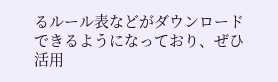るルール表などがダウンロードできるようになっており、ぜひ活用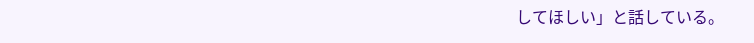してほしい」と話している。